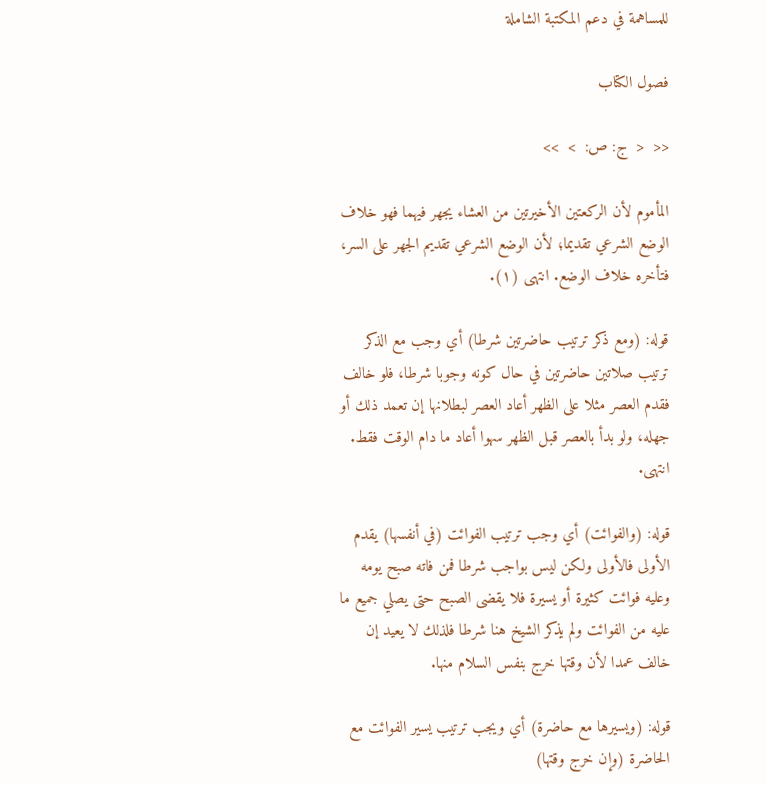للمساهمة في دعم المكتبة الشاملة

فصول الكتاب

<<  <  ج: ص:  >  >>

المأموم لأن الركعتين الأخيرتين من العشاء يجهر فيهما فهو خلاف الوضع الشرعي تقديما؛ لأن الوضع الشرعي تقديم الجهر على السر، فتأخره خلاف الوضع. انتهى (١).

قوله: (ومع ذكر ترتيب حاضرتين شرطا) أي وجب مع الذكر ترتيب صلاتين حاضرتين في حال كونه وجوبا شرطا، فلو خالف فقدم العصر مثلا على الظهر أعاد العصر لبطلانها إن تعمد ذلك أو جهله، ولو بدأ بالعصر قبل الظهر سهوا أعاد ما دام الوقت فقط. انتهى.

قوله: (والفوائت) أي وجب ترتيب الفوائت (في أنفسها) يقدم الأولى فالأولى ولكن ليس بواجب شرطا فمن فاته صبح يومه وعليه فوائت كثيرة أو يسيرة فلا يقضى الصبح حتى يصلي جميع ما عليه من الفوائت ولم يذكر الشيخ هنا شرطا فلذلك لا يعيد إن خالف عمدا لأن وقتها خرج بنفس السلام منها.

قوله: (ويسيرها مع حاضرة) أي ويجب ترتيب يسير الفوائت مع الحاضرة (وإن خرج وقتها)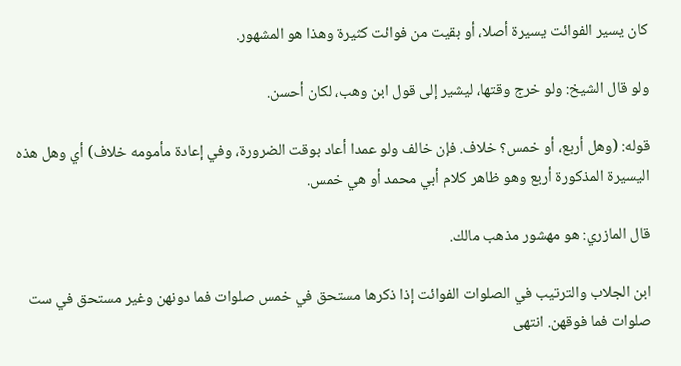كان يسير الفوائت يسيرة أصلا، أو بقيت من فوائت كثيرة وهذا هو المشهور.

ولو قال الشيخ: ولو خرج وقتها، ليشير إلى قول ابن وهب، لكان أحسن.

قوله: (وهل أربع، أو خمس؟ خلاف. فإن خالف ولو عمدا أعاد بوقت الضرورة، وفي إعادة مأمومه خلاف) أي وهل هذه اليسيرة المذكورة أربع وهو ظاهر كلام أبي محمد أو هي خمس.

قال المازري: هو مهشور مذهب مالك.

ابن الجلاب والترتيب في الصلوات الفوائت إذا ذكرها مستحق في خمس صلوات فما دونهن وغير مستحق في ست صلوات فما فوقهن. انتهى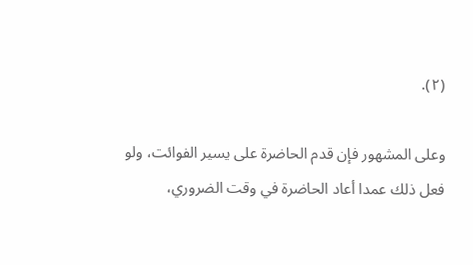(٢).

وعلى المشهور فإن قدم الحاضرة على يسير الفوائت، ولو فعل ذلك عمدا أعاد الحاضرة في وقت الضروري،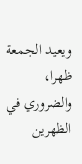ويعيد الجمعة ظهرا، والضروري في الظهرين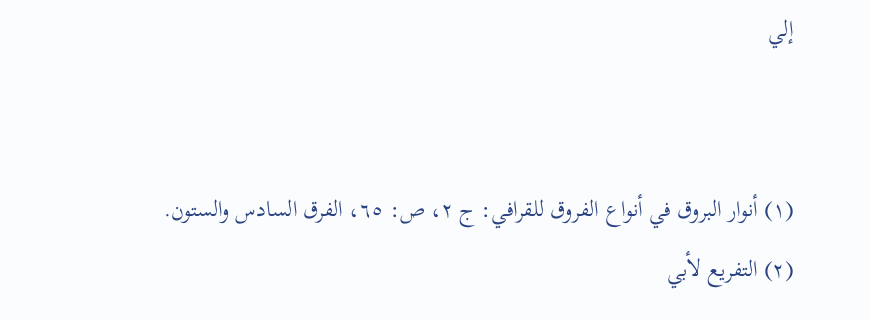إلي


(١) أنوار البروق في أنواع الفروق للقرافي: ج ٢، ص: ٦٥، الفرق السادس والستون.
(٢) التفريع لأبي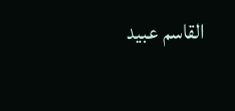القاسم عبيد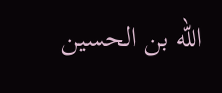الله بن الحسين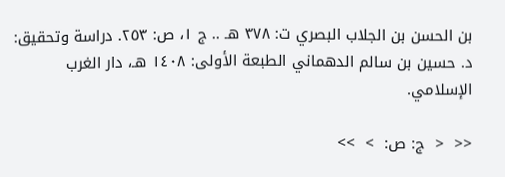بن الحسن بن الجلاب البصري ت: ٣٧٨ هـ .. ج ١، ص: ٢٥٣. دراسة وتحقيق: د. حسين بن سالم الدهماني الطبعة الأولى: ١٤٠٨ هـ، دار الغرب الإسلامي.

<<  <  ج: ص:  >  >>